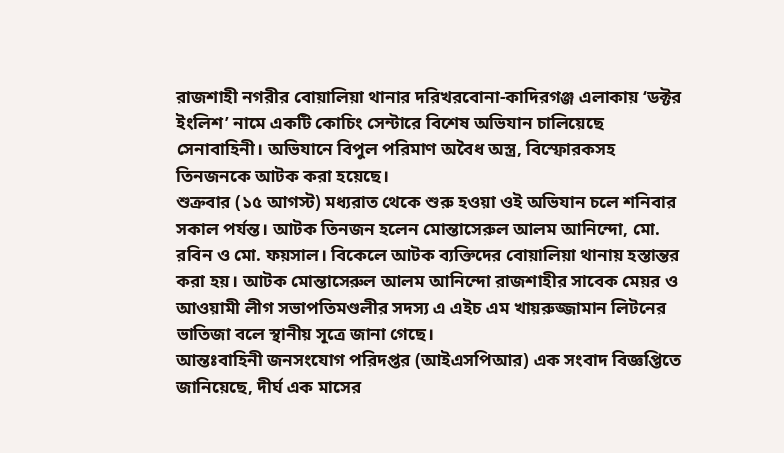রাজশাহী নগরীর বোয়ালিয়া থানার দরিখরবোনা-কাদিরগঞ্জ এলাকায় ‘ডক্টর ইংলিশ’ নামে একটি কোচিং সেন্টারে বিশেষ অভিযান চালিয়েছে সেনাবাহিনী। অভিযানে বিপুল পরিমাণ অবৈধ অস্ত্র, বিস্ফোরকসহ তিনজনকে আটক করা হয়েছে।
শুক্রবার (১৫ আগস্ট) মধ্যরাত থেকে শুরু হওয়া ওই অভিযান চলে শনিবার সকাল পর্যন্ত। আটক তিনজন হলেন মোন্তাসেরুল আলম আনিন্দো, মো. রবিন ও মো. ফয়সাল। বিকেলে আটক ব্যক্তিদের বোয়ালিয়া থানায় হস্তান্তর করা হয়। আটক মোন্তাসেরুল আলম আনিন্দো রাজশাহীর সাবেক মেয়র ও আওয়ামী লীগ সভাপতিমণ্ডলীর সদস্য এ এইচ এম খায়রুজ্জামান লিটনের ভাতিজা বলে স্থানীয় সূত্রে জানা গেছে।
আন্তঃবাহিনী জনসংযোগ পরিদপ্তর (আইএসপিআর) এক সংবাদ বিজ্ঞপ্তিতে জানিয়েছে, দীর্ঘ এক মাসের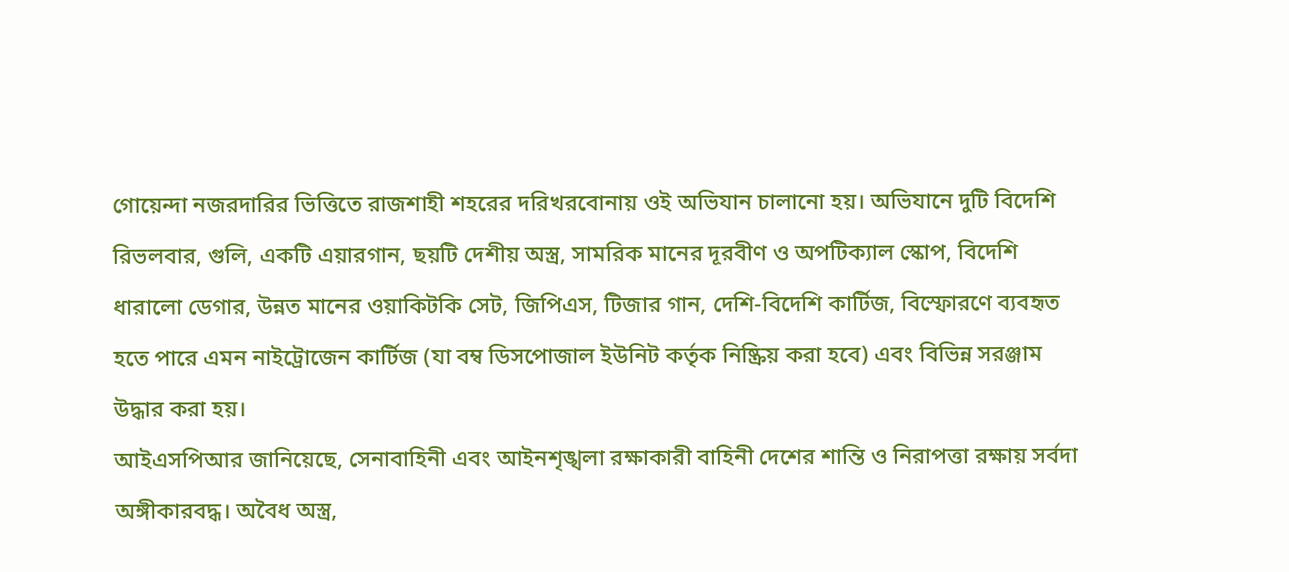গোয়েন্দা নজরদারির ভিত্তিতে রাজশাহী শহরের দরিখরবোনায় ওই অভিযান চালানো হয়। অভিযানে দুটি বিদেশি রিভলবার, গুলি, একটি এয়ারগান, ছয়টি দেশীয় অস্ত্র, সামরিক মানের দূরবীণ ও অপটিক্যাল স্কোপ, বিদেশি ধারালো ডেগার, উন্নত মানের ওয়াকিটকি সেট, জিপিএস, টিজার গান, দেশি-বিদেশি কার্টিজ, বিস্ফোরণে ব্যবহৃত হতে পারে এমন নাইট্রোজেন কার্টিজ (যা বম্ব ডিসপোজাল ইউনিট কর্তৃক নিষ্ক্রিয় করা হবে) এবং বিভিন্ন সরঞ্জাম উদ্ধার করা হয়।
আইএসপিআর জানিয়েছে, সেনাবাহিনী এবং আইনশৃঙ্খলা রক্ষাকারী বাহিনী দেশের শান্তি ও নিরাপত্তা রক্ষায় সর্বদা অঙ্গীকারবদ্ধ। অবৈধ অস্ত্র,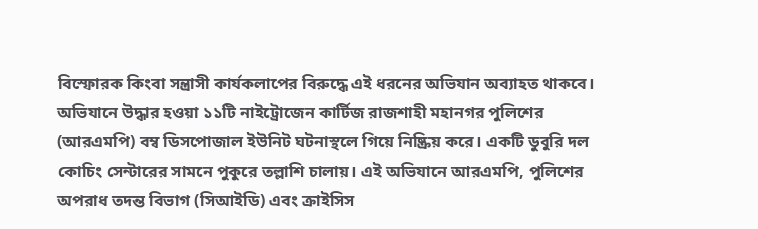বিস্ফোরক কিংবা সন্ত্রাসী কার্যকলাপের বিরুদ্ধে এই ধরনের অভিযান অব্যাহত থাকবে।
অভিযানে উদ্ধার হওয়া ১১টি নাইট্রোজেন কার্টিজ রাজশাহী মহানগর পুলিশের (আরএমপি) বম্ব ডিসপোজাল ইউনিট ঘটনাস্থলে গিয়ে নিষ্ক্রিয় করে। একটি ডুবুরি দল কোচিং সেন্টারের সামনে পুকুরে তল্লাশি চালায়। এই অভিযানে আরএমপি, পুলিশের অপরাধ তদন্ত বিভাগ (সিআইডি) এবং ক্রাইসিস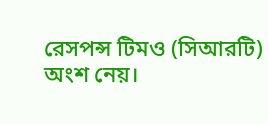রেসপন্স টিমও (সিআরটি) অংশ নেয়।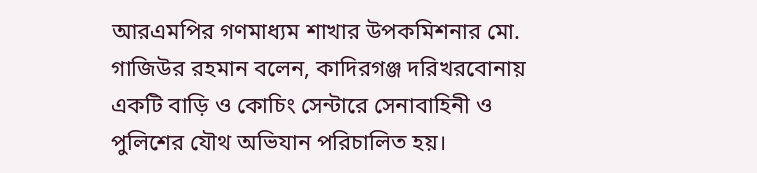আরএমপির গণমাধ্যম শাখার উপকমিশনার মো. গাজিউর রহমান বলেন, কাদিরগঞ্জ দরিখরবোনায় একটি বাড়ি ও কোচিং সেন্টারে সেনাবাহিনী ও পুলিশের যৌথ অভিযান পরিচালিত হয়।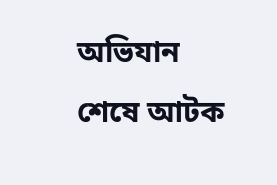অভিযান শেষে আটক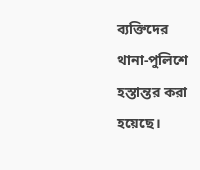ব্যক্তিদের থানা-পুলিশে হস্তান্তর করা হয়েছে।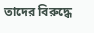তাদের বিরুদ্ধে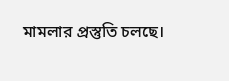মামলার প্রস্তুতি চলছে।